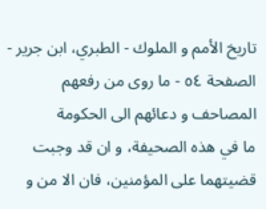تاريخ الأمم و الملوك - الطبري، ابن جرير - الصفحة ٥٤ - ما روى من رفعهم المصاحف و دعائهم الى الحكومة
ما في هذه الصحيفة، و ان قد وجبت قضيتهما على المؤمنين، فان الا من و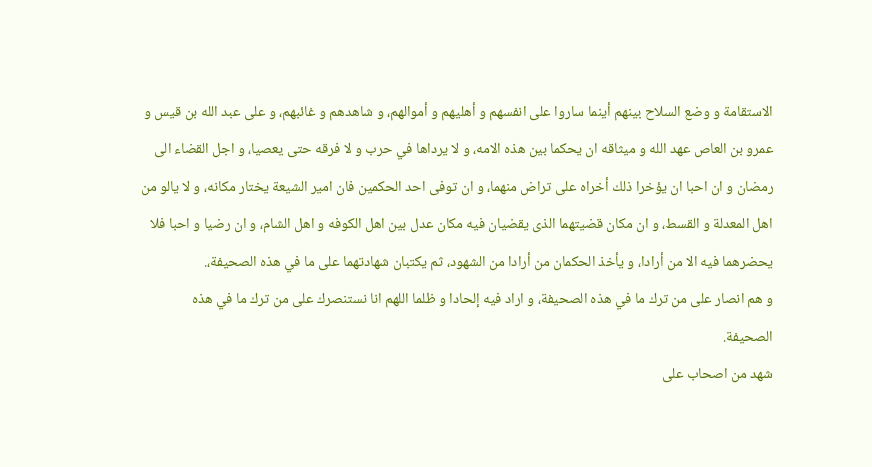الاستقامة و وضع السلاح بينهم أينما ساروا على انفسهم و أهليهم و أموالهم، و شاهدهم و غائبهم، و على عبد الله بن قيس و عمرو بن العاص عهد الله و ميثاقه ان يحكما بين هذه الامه، و لا يرداها في حرب و لا فرقه حتى يعصيا، و اجل القضاء الى رمضان و ان احبا ان يؤخرا ذلك أخراه على تراض منهما، و ان توفى احد الحكمين فان امير الشيعة يختار مكانه، و لا يالو من اهل المعدلة و القسط، و ان مكان قضيتهما الذى يقضيان فيه مكان عدل بين اهل الكوفه و اهل الشام، و ان رضيا و احبا فلا يحضرهما فيه الا من أرادا، و يأخذ الحكمان من أرادا من الشهود، ثم يكتبان شهادتهما على ما في هذه الصحيفة،.
و هم انصار على من ترك ما في هذه الصحيفة، و اراد فيه إلحادا و ظلما اللهم انا نستنصرك على من ترك ما في هذه الصحيفة.
شهد من اصحاب على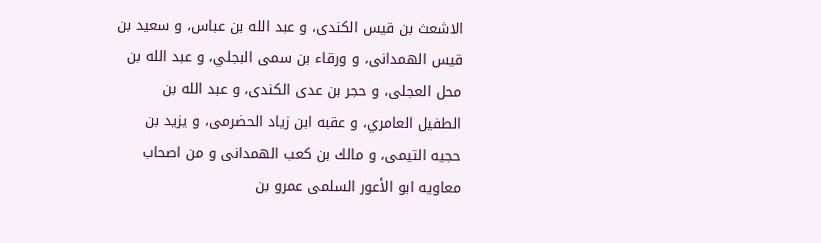الاشعث بن قيس الكندى، و عبد الله بن عباس، و سعيد بن قيس الهمدانى، و ورقاء بن سمى البجلي، و عبد الله بن محل العجلى، و حجر بن عدى الكندى، و عبد الله بن الطفيل العامري، و عقبه ابن زياد الحضرمى، و يزيد بن حجيه التيمى، و مالك بن كعب الهمدانى و من اصحاب معاويه ابو الأعور السلمى عمرو بن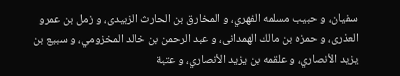سفيان، و حبيب مسلمه الفهري، و المخارق بن الحارث الزبيدى، و زمل بن عمرو العذرى، و حمزه بن مالك الهمدانى، و عبد الرحمن بن خالد المخزومي، و سبيع بن يزيد الأنصاري، و علقمه بن يزيد الأنصاري، و عتبة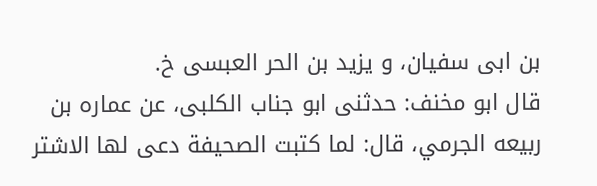بن ابى سفيان، و يزيد بن الحر العبسى خ.
قال ابو مخنف: حدثنى ابو جناب الكلبى، عن عماره بن ربيعه الجرمي، قال: لما كتبت الصحيفة دعى لها الاشتر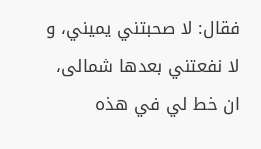فقال: لا صحبتني يميني، و لا نفعتني بعدها شمالى، ان خط لي في هذه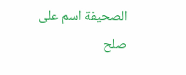الصحيفة اسم على صلح